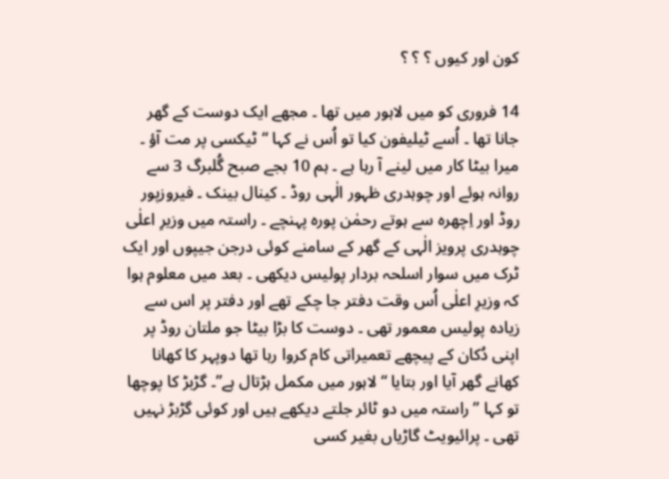کون اور کیوں ؟ ؟ ؟

14 فروری کو میں لاہور میں تھا ۔ مجھے ایک دوست کے گھر جانا تھا ۔ اُسے ٹیلیفون کیا تو اُس نے کہا “ٹیکسی پر مت آؤ ۔ میرا بیٹا کار میں لینے آ رہا ہے ۔ ہم 10 بجے صبح گُلبرگ 3 سے روانہ ہوئے اور چوہدری ظہور الٰہی روڈ ۔ کینال بینک ۔ فیروزپور روڈ اور اِچھرہ سے ہوتے رحمٰن پورہ پہنچے ۔ راستہ میں وزیرِ اعلٰی چوہدری پرویز الٰہی کے گھر کے سامنے کوئی درجن جیپوں اور ایک ٹرک میں سوار اسلحہ بردار پولیس دیکھی ۔ بعد میں معلوم ہوا کہ وزیرِ اعلٰی اُس وقت دفتر جا چکے تھے اور دفتر پر اس سے زیادہ پولیس معمور تھی ۔ دوست کا بڑا بیٹا جو ملتان روڈ پر اپنی دُکان کے پیچھے تعمیراتی کام کروا رہا تھا دوپہر کا کھانا کھانے گھر آیا اور بتایا “لاہور میں مکمل ہڑتال ہے”۔ گڑبڑ کا پوچھا تو کہا ” راستہ میں دو ٹائر جلتے دیکھے ہیں اور کوئی گڑبڑ نہیں تھی ۔ پرائیویٹ گاڑیاں بغیر کسی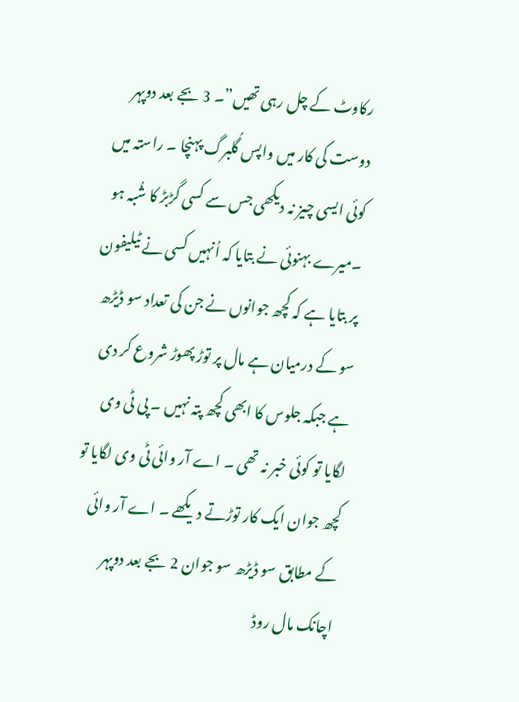رکاوٹ کے چل رہی تھیں”۔ 3 بجے بعد دوپہر دوست کی کار میں واپس گُلبرگ پہنچا ۔ راستہ میں کوئی ایسی چیز نہ دیکھی جس سے کسی گڑبڑ کا شُبہ ہو ۔میرے بہنوئی نے بتایا کہ اُنہیں کسی نے ٹیلیفون پر بتایا ہے کہ کچھ جوانوں نے جن کی تعداد سو ڈیڑھ سو کے درمیان ہے مال پر توڑ پھوڑ شروع کر دی ہے جبکہ جلوس کا ابھی کچھ پتہ نہیں ۔ پی ٹی وی لگایا تو کوئی خبر نہ تھی ۔ اے آر وائی ٹی وی لگایا تو کچھ جوان ایک کار توڑتے دیکھے ۔ اے آر وائی کے مطابق سو ڈیڑھ سو جوان 2 بجے بعد دوپہر اچانک مال روڈ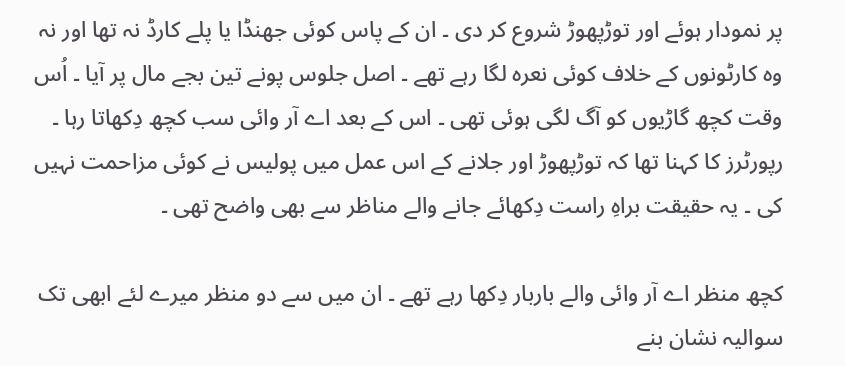پر نمودار ہوئے اور توڑپھوڑ شروع کر دی ۔ ان کے پاس کوئی جھنڈا یا پلے کارڈ نہ تھا اور نہ وہ کارٹونوں کے خلاف کوئی نعرہ لگا رہے تھے ۔ اصل جلوس پونے تین بجے مال پر آیا ۔ اُس وقت کچھ گاڑیوں کو آگ لگی ہوئی تھی ۔ اس کے بعد اے آر وائی سب کچھ دِکھاتا رہا ۔ رپورٹرز کا کہنا تھا کہ توڑپھوڑ اور جلانے کے اس عمل میں پولیس نے کوئی مزاحمت نہیں کی ۔ یہ حقیقت براہِ راست دِکھائے جانے والے مناظر سے بھی واضح تھی ۔

کچھ منظر اے آر وائی والے باربار دِکھا رہے تھے ۔ ان میں سے دو منظر میرے لئے ابھی تک سوالیہ نشان بنے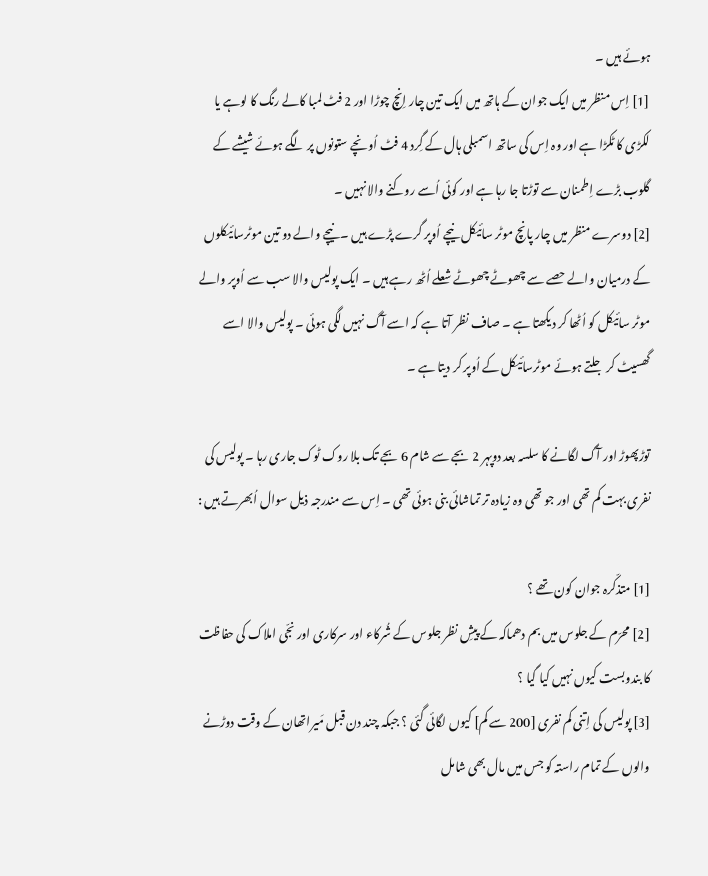ہوئے ہیں ۔
[1] اِس منظر میں ایک جوان کے ہاتھ میں ایک تین چار اِنچ چوڑا اور 2 فٹ لمبا کالے رنگ کا لوہے یا لکڑی کا ٹکڑا ہے اور وہ اِس کی ساتھ اسمبلی ہال کے گِرد 4 فٹ اُونچے ستونوں پر لگے ہوئے شیشے کے گلوب بڑے اِطمنان سے توڑتا جا رہا ہے اور کوئی اُسے روکنے والا نہیں ۔
[2] دوسرے منظر میں چار پانچ موٹر سائیکل نیچے اُوپر گرے پڑے ہیں ۔ نیچے والے دو تین موٹرسائیکلوں کے درمیان والے حصے سے چھوٹے چھوٹے شعلے اُٹھ رہے ہیں ۔ ایک پولیس والا سب سے اُوپر والے موٹر سائیکل کو اُٹھا کر دیکھتا ہے ۔ صاف نظر آتا ہے کہ اسے آگ نہیں لگی ہوئی ۔ پولیس والا اسے گھسیٹ کر جلتے ہوئے موٹرسائیکل کے اُوپر کر دیتا ہے ۔

توڑپھوڑ اور آگ لگانے کا سلسہ بعد دوپہر 2 بجے سے شام 6 بجے تک بلا روک ٹوک جاری رہا ۔ پولیس کی نفری بہت کم تھی اور جو تھی وہ زیادہ تر تماشائی بنی ہوئی تھی ۔ اِس سے مندرجہ ذیل سوال اُبھرتے ہیں :

[1] متذکّرہ جوان کون تھے ؟
[2] محرّم کے جلوس میں بم دھماکہ کے پیشِ نظر جلوس کے شُرکاء اور سرکاری اور نجّی املاک کی حفاظت کا بندوبست کیوں نہیں کیا گیا ؟
[3] پولیس کی اِتنی کم نفری [200 سے کم] کیوں لگائی گئی ؟ جبکہ چند دن قبل مَیراتھان کے وقت دوڑنے والوں کے تمام راستہ کو جس میں مال بھی شامل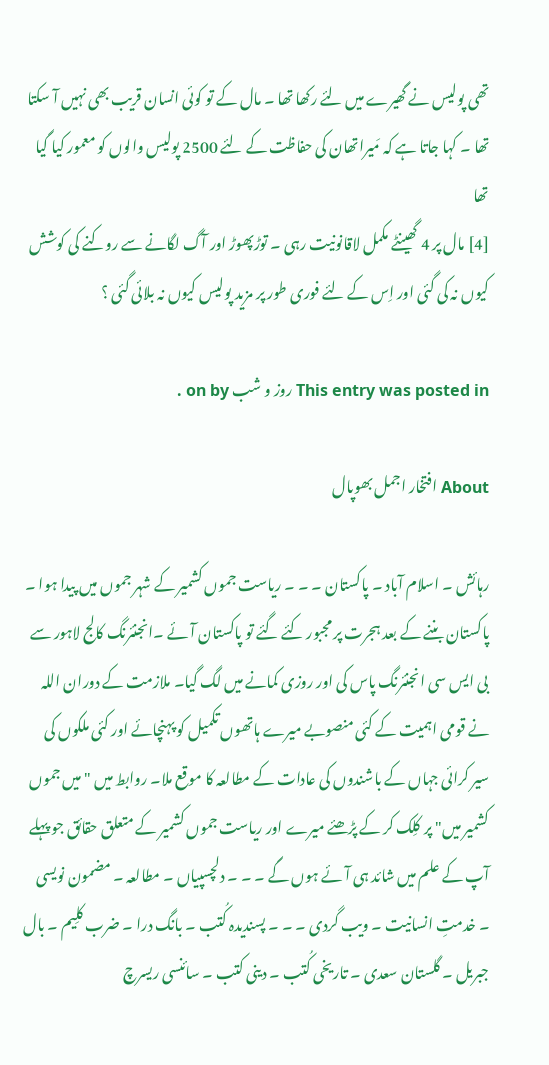تھی پولیس نے گھیرے میں لئے رکھا تھا ۔ مال کے تو کوئی انسان قریب بھی نہیں آ سکتا تھا ۔ کہا جاتا ہے کہ مَیراتھان کی حفاظت کے لئے 2500 پولیس والوں کو معمور کیا گیا تھا
[4] مال پر 4 گھینٹے مکمل لاقانونیت رہی ۔ توڑپھوڑ اور آگ لگانے سے روکنے کی کوشش کیوں نہ کی گئی اور اِس کے لئے فوری طور پر مزید پولیس کیوں نہ بلائی گئی ؟

This entry was posted in روز و شب on by .

About افتخار اجمل بھوپال

رہائش ۔ اسلام آباد ۔ پاکستان ۔ ۔ ۔ ریاست جموں کشمیر کے شہر جموں میں پیدا ہوا ۔ پاکستان بننے کے بعد ہجرت پر مجبور کئے گئے تو پاکستان آئے ۔انجنئرنگ کالج لاہور سے بی ایس سی انجنئرنگ پاس کی اور روزی کمانے میں لگ گیا۔ ملازمت کے دوران اللہ نے قومی اہمیت کے کئی منصوبے میرے ہاتھوں تکمیل کو پہنچائے اور کئی ملکوں کی سیر کرائی جہاں کے باشندوں کی عادات کے مطالعہ کا موقع ملا۔ روابط میں "میں جموں کشمیر میں" پر کلِک کر کے پڑھئے میرے اور ریاست جموں کشمیر کے متعلق حقائق جو پہلے آپ کے علم میں شائد ہی آئے ہوں گے ۔ ۔ ۔ دلچسپیاں ۔ مطالعہ ۔ مضمون نویسی ۔ خدمتِ انسانیت ۔ ویب گردی ۔ ۔ ۔ پسندیدہ کُتب ۔ بانگ درا ۔ ضرب کلِیم ۔ بال جبریل ۔ گلستان سعدی ۔ تاریخی کُتب ۔ دینی کتب ۔ سائنسی ریسرچ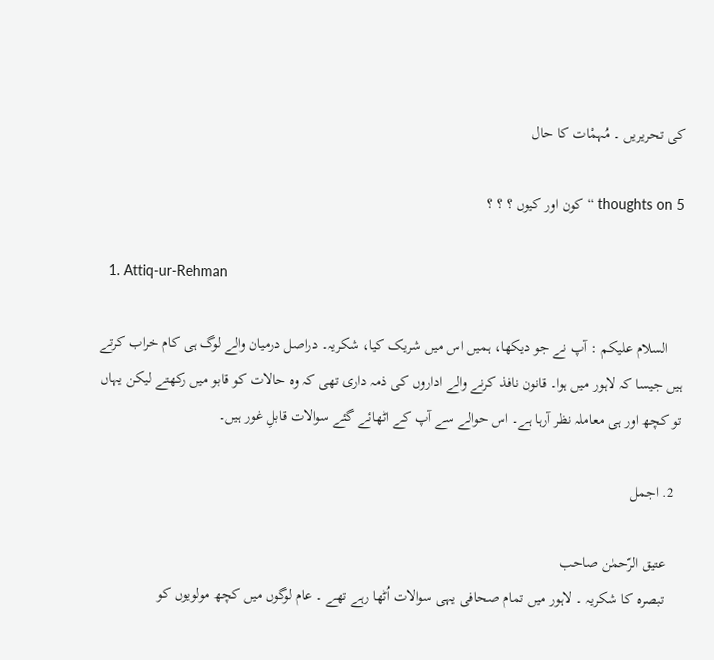کی تحریریں ۔ مُہمْات کا حال

5 thoughts on “کون اور کیوں ؟ ؟ ؟

  1. Attiq-ur-Rehman

    السلام علیکم : آپ نے جو دیکھا، ہمیں اس میں شریک کیا، شکریہ۔ دراصل درمیان والے لوگ ہی کام خراب کرتے ہیں جیسا کہ لاہور میں ہوا۔ قانون نافذ کرنے والے اداروں کی ذمہ داری تھی کہ وہ حالات کو قابو میں رکھتے لیکن یہاں تو کچھ اور ہی معاملہ نظر آرہا ہے۔ اس حوالے سے آپ کے اٹھائے گئے سوالات قابلِ غور ہیں۔

  2. اجمل

    عتیق الرّحمٰن صاحب
    تبصرہ کا شکریہ ۔ لاہور میں تمام صحافی یہی سوالات اُٹھا رہے تھے ۔ عام لوگوں میں کچھ مولویوں کو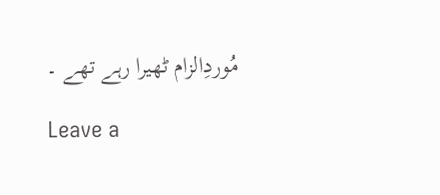مُوردِالزام ٹھیرا رہے تھے ۔

Leave a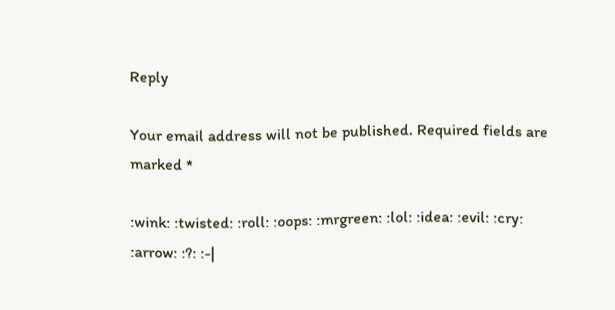Reply

Your email address will not be published. Required fields are marked *

:wink: :twisted: :roll: :oops: :mrgreen: :lol: :idea: :evil: :cry: :arrow: :?: :-|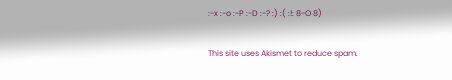:-x :-o :-P :-D :-? :) :( :!: 8-O 8)

This site uses Akismet to reduce spam.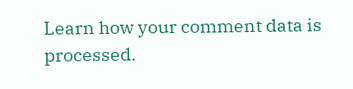Learn how your comment data is processed.